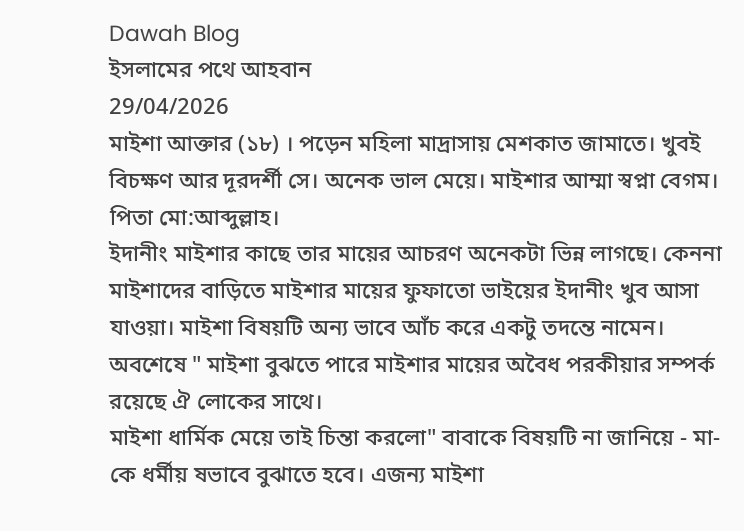Dawah Blog
ইসলামের পথে আহবান
29/04/2026
মাইশা আক্তার (১৮) । পড়েন মহিলা মাদ্রাসায় মেশকাত জামাতে। খুবই বিচক্ষণ আর দূরদর্শী সে। অনেক ভাল মেয়ে। মাইশার আম্মা স্বপ্না বেগম। পিতা মো:আব্দুল্লাহ।
ইদানীং মাইশার কাছে তার মায়ের আচরণ অনেকটা ভিন্ন লাগছে। কেননা মাইশাদের বাড়িতে মাইশার মায়ের ফুফাতো ভাইয়ের ইদানীং খুব আসা যাওয়া। মাইশা বিষয়টি অন্য ভাবে আঁচ করে একটু তদন্তে নামেন। অবশেষে " মাইশা বুঝতে পারে মাইশার মায়ের অবৈধ পরকীয়ার সম্পর্ক রয়েছে ঐ লোকের সাথে।
মাইশা ধার্মিক মেয়ে তাই চিন্তা করলো" বাবাকে বিষয়টি না জানিয়ে - মা-কে ধর্মীয় ষভাবে বুঝাতে হবে। এজন্য মাইশা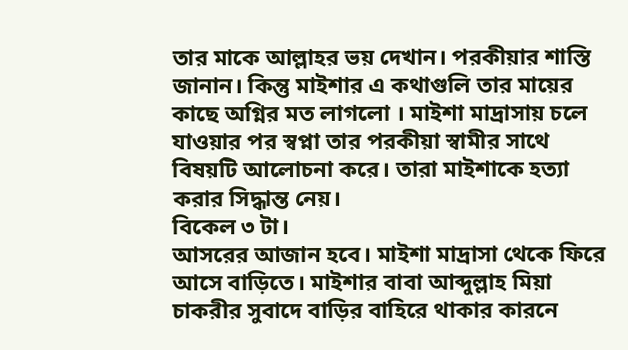তার মাকে আল্লাহর ভয় দেখান। পরকীয়ার শাস্তি জানান। কিন্তু মাইশার এ কথাগুলি তার মায়ের কাছে অগ্নির মত লাগলো । মাইশা মাদ্রাসায় চলে যাওয়ার পর স্বপ্না তার পরকীয়া স্বামীর সাথে বিষয়টি আলোচনা করে। তারা মাইশাকে হত্যা করার সিদ্ধান্ত নেয়।
বিকেল ৩ টা।
আসরের আজান হবে। মাইশা মাদ্রাসা থেকে ফিরে আসে বাড়িতে। মাইশার বাবা আব্দুল্লাহ মিয়া চাকরীর সুবাদে বাড়ির বাহিরে থাকার কারনে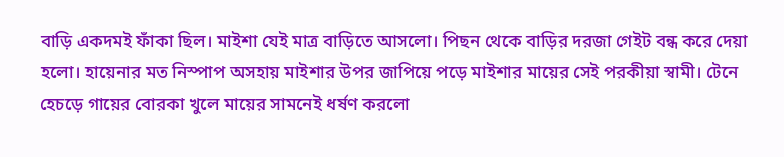বাড়ি একদমই ফাঁকা ছিল। মাইশা যেই মাত্র বাড়িতে আসলো। পিছন থেকে বাড়ির দরজা গেইট বন্ধ করে দেয়া হলো। হায়েনার মত নিস্পাপ অসহায় মাইশার উপর জাপিয়ে পড়ে মাইশার মায়ের সেই পরকীয়া স্বামী। টেনে হেচড়ে গায়ের বোরকা খুলে মায়ের সামনেই ধর্ষণ করলো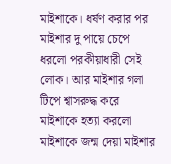মাইশাকে। ধর্ষণ করার পর মাইশার দু পায়ে চেপে ধরলো পরকীয়াধারী সেই লোক। আর মাইশার গলা টিপে শ্বাসরুদ্ধ করে মাইশাকে হত্যা করলো মাইশাকে জন্ম দেয়া মাইশার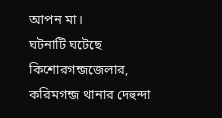আপন মা।
ঘটনাটি ঘটেছে কিশোরগন্জজেলার, করিমগন্জ থানার দেহুন্দা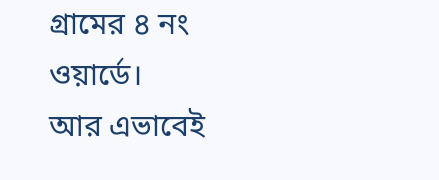গ্রামের ৪ নং ওয়ার্ডে।
আর এভাবেই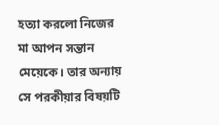হত্যা করলো নিজের মা আপন সন্তান মেয়েকে। তার অন্যায় সে পরকীয়ার বিষয়টি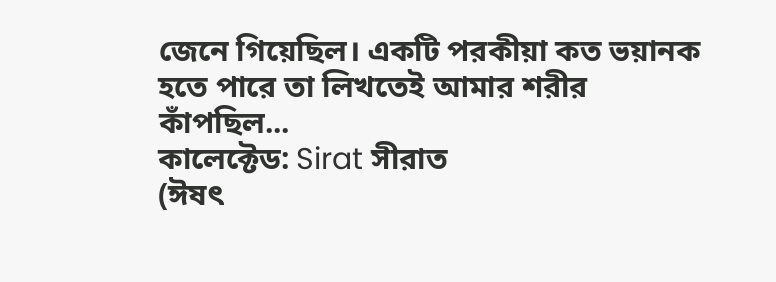জেনে গিয়েছিল। একটি পরকীয়া কত ভয়ানক হতে পারে তা লিখতেই আমার শরীর কাঁপছিল...
কালেক্টেড: Sirat সীরাত
(ঈষৎ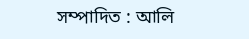সম্পাদিত : আলি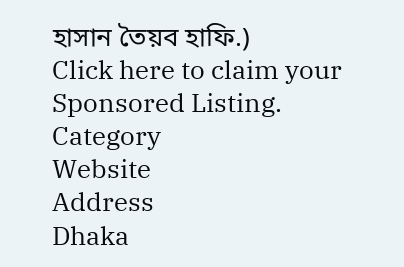হাসান তৈয়ব হাফি.)
Click here to claim your Sponsored Listing.
Category
Website
Address
Dhaka